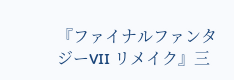『ファイナルファンタジーVII リメイク』三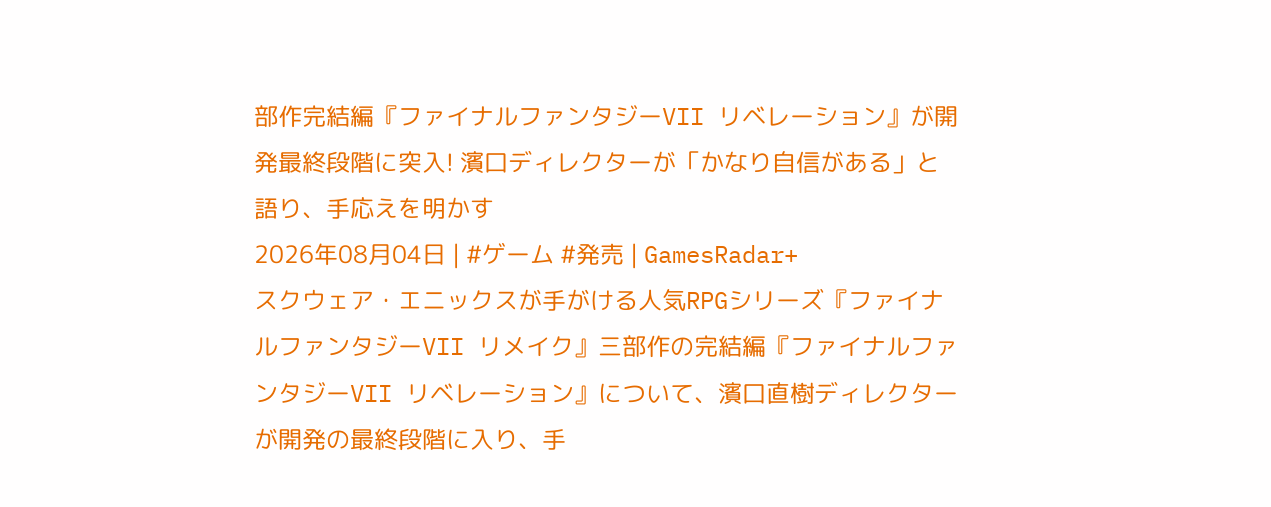部作完結編『ファイナルファンタジーVII リベレーション』が開発最終段階に突入! 濱口ディレクターが「かなり自信がある」と語り、手応えを明かす
2026年08月04日 | #ゲーム #発売 | GamesRadar+
スクウェア・エニックスが手がける人気RPGシリーズ『ファイナルファンタジーVII リメイク』三部作の完結編『ファイナルファンタジーVII リベレーション』について、濱口直樹ディレクターが開発の最終段階に入り、手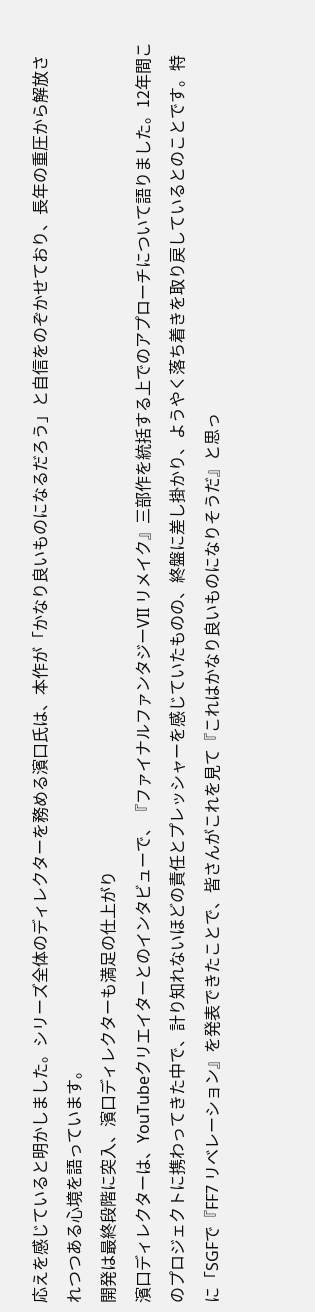応えを感じていると明かしました。シリーズ全体のディレクターを務める濱口氏は、本作が「かなり良いものになるだろう」と自信をのぞかせており、長年の重圧から解放されつつある心境を語っています。
開発は最終段階に突入、濱口ディレクターも満足の仕上がり
濱口ディレクターは、YouTubeクリエイターとのインタビューで、『ファイナルファンタジーVII リメイク』三部作を統括する上でのアプローチについて語りました。12年間このプロジェクトに携わってきた中で、計り知れないほどの責任とプレッシャーを感じていたものの、終盤に差し掛かり、ようやく落ち着きを取り戻しているとのことです。特に「SGFで『FF7 リベレーション』を発表できたことで、皆さんがこれを見て『これはかなり良いものになりそうだ』と思っ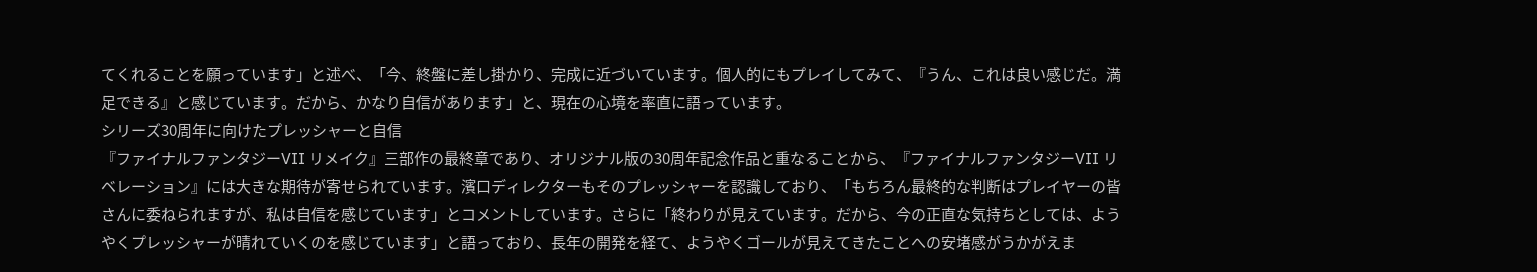てくれることを願っています」と述べ、「今、終盤に差し掛かり、完成に近づいています。個人的にもプレイしてみて、『うん、これは良い感じだ。満足できる』と感じています。だから、かなり自信があります」と、現在の心境を率直に語っています。
シリーズ30周年に向けたプレッシャーと自信
『ファイナルファンタジーVII リメイク』三部作の最終章であり、オリジナル版の30周年記念作品と重なることから、『ファイナルファンタジーVII リベレーション』には大きな期待が寄せられています。濱口ディレクターもそのプレッシャーを認識しており、「もちろん最終的な判断はプレイヤーの皆さんに委ねられますが、私は自信を感じています」とコメントしています。さらに「終わりが見えています。だから、今の正直な気持ちとしては、ようやくプレッシャーが晴れていくのを感じています」と語っており、長年の開発を経て、ようやくゴールが見えてきたことへの安堵感がうかがえま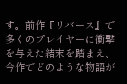す。前作『リバース』で多くのプレイヤーに衝撃を与えた結末を踏まえ、今作でどのような物語が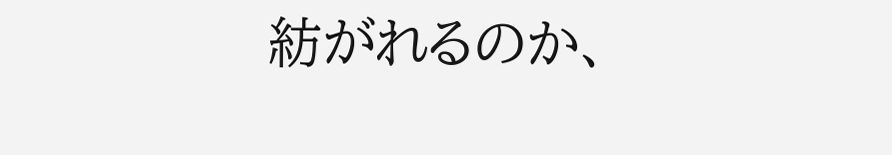紡がれるのか、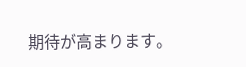期待が高まります。